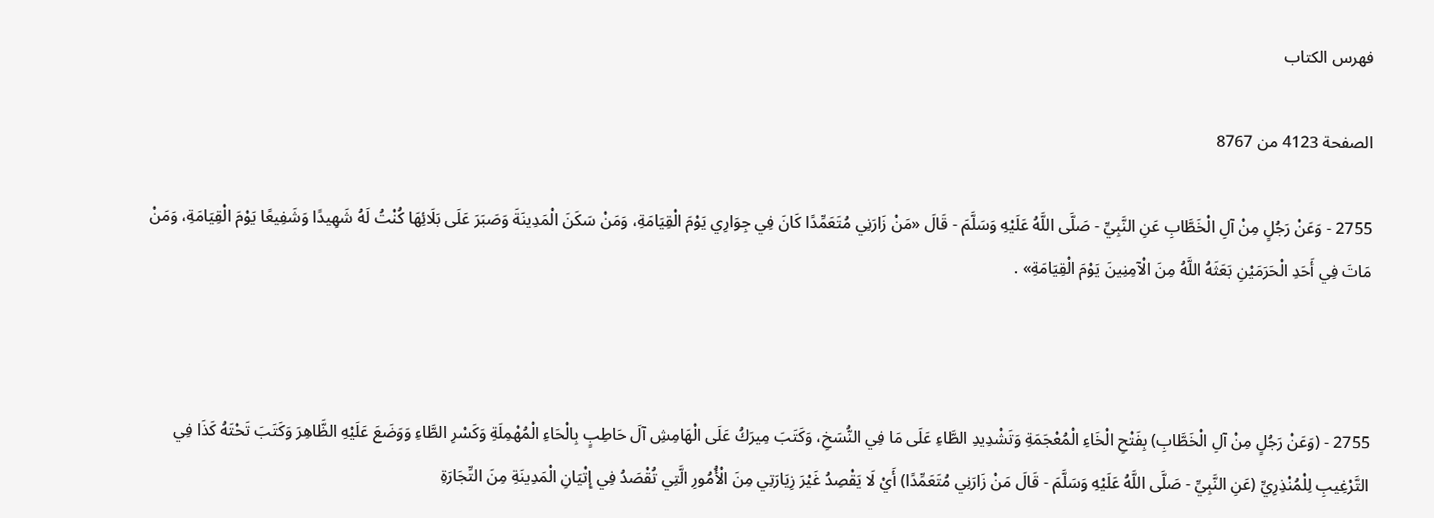فهرس الكتاب

الصفحة 4123 من 8767

2755 - وَعَنْ رَجُلٍ مِنْ آلِ الْخَطَّابِ عَنِ النَّبِيِّ - صَلَّى اللَّهُ عَلَيْهِ وَسَلَّمَ - قَالَ «مَنْ زَارَنِي مُتَعَمِّدًا كَانَ فِي جِوَارِي يَوْمَ الْقِيَامَةِ، وَمَنْ سَكَنَ الْمَدِينَةَ وَصَبَرَ عَلَى بَلَائِهَا كُنْتُ لَهُ شَهِيدًا وَشَفِيعًا يَوْمَ الْقِيَامَةِ، وَمَنْ مَاتَ فِي أَحَدِ الْحَرَمَيْنِ بَعَثَهُ اللَّهُ مِنَ الْآمِنِينَ يَوْمَ الْقِيَامَةِ» .



2755 - (وَعَنْ رَجُلٍ مِنْ آلِ الْخَطَّابِ) بِفَتْحِ الْخَاءِ الْمُعْجَمَةِ وَتَشْدِيدِ الطَّاءِ عَلَى مَا فِي النُّسَخِ، وَكَتَبَ مِيرَكُ عَلَى الْهَامِشِ آلَ حَاطِبٍ بِالْحَاءِ الْمُهْمِلَةِ وَكَسْرِ الطَّاءِ وَوَضَعَ عَلَيْهِ الظَّاهِرَ وَكَتَبَ تَحْتَهُ كَذَا فِي التَّرْغِيبِ لِلْمُنْذِرِيِّ (عَنِ النَّبِيِّ - صَلَّى اللَّهُ عَلَيْهِ وَسَلَّمَ - قَالَ مَنْ زَارَنِي مُتَعَمِّدًا) أَيْ لَا يَقْصِدُ غَيْرَ زِيَارَتِي مِنَ الْأُمُورِ الَّتِي تُقْصَدُ فِي إِتْيَانِ الْمَدِينَةِ مِنَ التِّجَارَةِ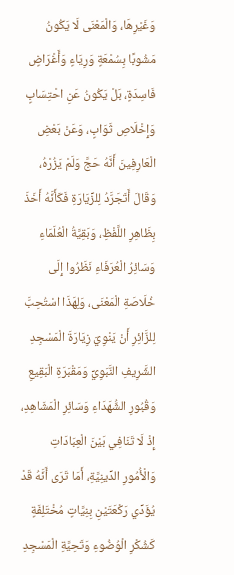وَغَيْرِهَا، وَالْمَعْنَى لَا يَكُونُ مَشُوبًا بِسُمْعَةٍ وَرِيَاءٍ وَأَغْرَاضٍ فَاسِدَةٍ، بَلْ يَكُونُ عَنِ احْتِسَابٍ وَإِخْلَاصِ ثَوَابٍ، وَعَنْ بَعْضِ الْعَارِفِينَ أَنَّهُ حَجَّ وَلَمْ يَزُرْهُ، وَقَالَ أَتَجَرَّدُ لِلزِّيَارَةِ فَكَأَنَّهُ أَخَذَ بِظَاهِرِ اللَّفْظِ، وَبَقِيَّةُ الْعُلَمَاءِ وَسَائِرُ الْعُرَفَاءِ نَظَرُوا إِلَى خُلَاصَةِ الْمَعْنَى، وَلِهَذَا اسْتُحِبَّ لِلزَّائِرِ أَنْ يَنْوِيَ زِيَارَةَ الْمَسْجِدِ الشَّرِيفِ النَّبَوِيِّ وَمَقْبَرَةِ الْبَقِيعِ وَقُبُورِ الشُّهَدَاءِ وَسَائِرِ الْمَشَاهِدِ، إِذْ لَا تَنَافِي بَيْنَ الْعِبَادَاتِ وَالْأُمُورِ الدِّينِيَّةِ، أَمَا تَرَى أَنَّهُ قَدْ يُؤَدِّي رَكْعَتَيْنِ بِنِيَّاتٍ مُخْتَلِفَةٍ كَشُكْرِ الْوُضُوءِ وَتَحِيَّةِ الْمَسْجِدِ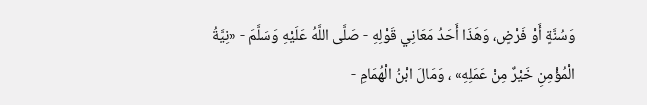وَسُنَّةٍ أَوْ فَرْضٍ، وَهَذَا أَحَدُ مَعَانِي قَوْلِهِ - صَلَّى اللَّهُ عَلَيْهِ وَسَلَّمَ - «نِيَّةُ الْمُؤْمِنِ خَيْرٌ مِنْ عَمَلِهِ» ، وَمَالَ ابْنُ الْهُمَامِ -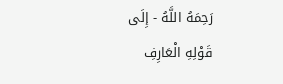رَحِمَهُ اللَّهُ - إِلَى قَوْلِهِ الْعَارِفِ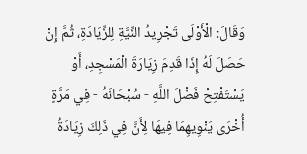وَقَالَ: الْأَوْلَى تَجْرِيدُ النِّيَّةِ لِلزِّيَادَةِ، ثُمَّ إِنْ حَصَلَ لَهُ إِذَا قَدِمَ زِيَارَةَ الْمَسْجِدِ، أَوْ يَسْتَفْتِحْ فَضْلَ اللَّهِ - سُبْحَانَهُ - فِي مَرَّةٍ أُخْرَى يَنْوِيهِمَا فِيهَا لِأَنَّ فِي ذَلِكَ زِيَادَةُ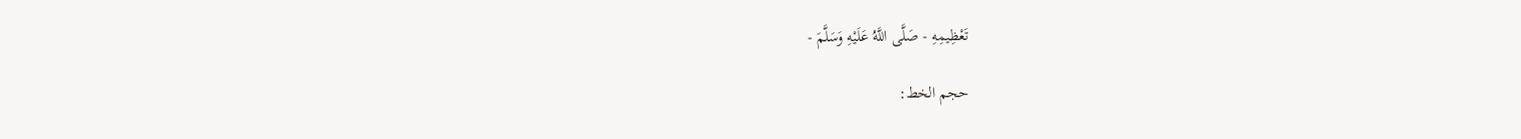تَعْظِيمِهِ - صَلَّى اللَّهُ عَلَيْهِ وَسَلَّمَ -

حجم الخط: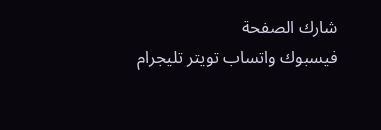شارك الصفحة
فيسبوك واتساب تويتر تليجرام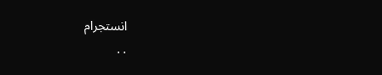انستجرام
. .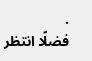.
فضلًا انتظر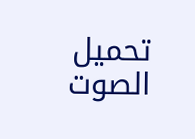تحميل الصوت